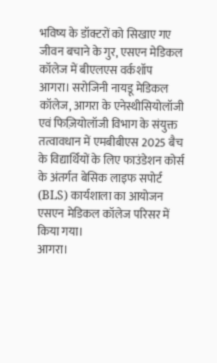भविष्य के डॉक्टरों को सिखाए गए जीवन बचाने के गुर, एसएन मेडिकल कॉलेज में बीएलएस वर्कशॉप
आगरा। सरोजिनी नायडू मेडिकल कॉलेज, आगरा के एनेस्थीसियोलॉजी एवं फिज़ियोलॉजी विभाग के संयुक्त तत्वावधान में एमबीबीएस 2025 बैच के विद्यार्थियों के लिए फाउंडेशन कोर्स के अंतर्गत बेसिक लाइफ सपोर्ट (BLS) कार्यशाला का आयोजन एसएन मेडिकल कॉलेज परिसर में किया गया।
आगरा।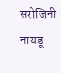सरोजिनी नायडू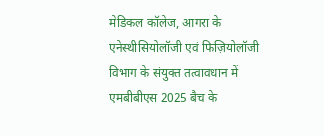मेडिकल कॉलेज, आगरा के एनेस्थीसियोलॉजी एवं फिज़ियोलॉजी विभाग के संयुक्त तत्वावधान में एमबीबीएस 2025 बैच के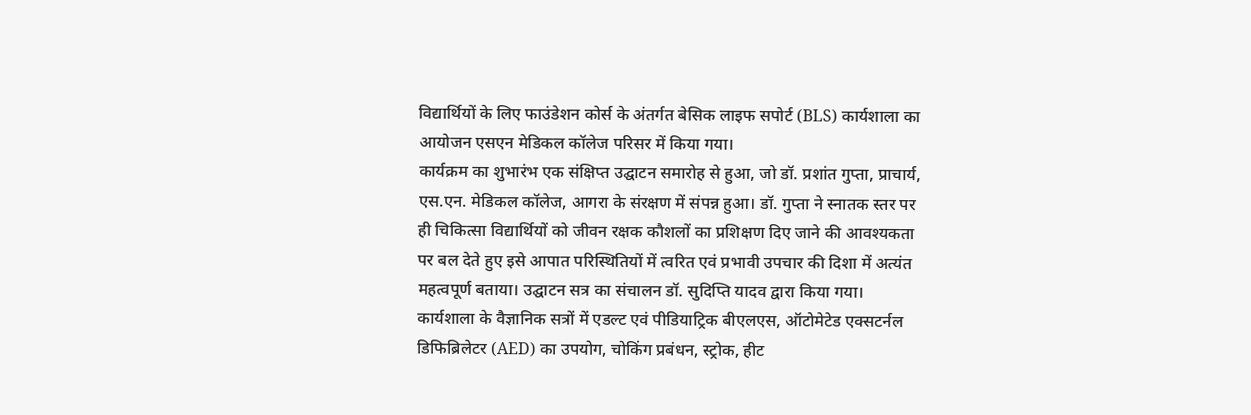विद्यार्थियों के लिए फाउंडेशन कोर्स के अंतर्गत बेसिक लाइफ सपोर्ट (BLS) कार्यशाला का आयोजन एसएन मेडिकल कॉलेज परिसर में किया गया।
कार्यक्रम का शुभारंभ एक संक्षिप्त उद्घाटन समारोह से हुआ, जो डॉ. प्रशांत गुप्ता, प्राचार्य, एस.एन. मेडिकल कॉलेज, आगरा के संरक्षण में संपन्न हुआ। डॉ. गुप्ता ने स्नातक स्तर पर ही चिकित्सा विद्यार्थियों को जीवन रक्षक कौशलों का प्रशिक्षण दिए जाने की आवश्यकता पर बल देते हुए इसे आपात परिस्थितियों में त्वरित एवं प्रभावी उपचार की दिशा में अत्यंत महत्वपूर्ण बताया। उद्घाटन सत्र का संचालन डॉ. सुदिप्ति यादव द्वारा किया गया।
कार्यशाला के वैज्ञानिक सत्रों में एडल्ट एवं पीडियाट्रिक बीएलएस, ऑटोमेटेड एक्सटर्नल डिफिब्रिलेटर (AED) का उपयोग, चोकिंग प्रबंधन, स्ट्रोक, हीट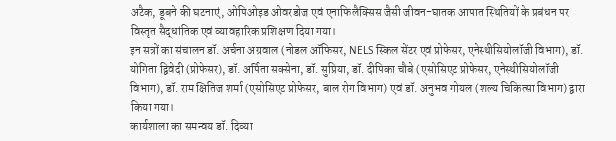अटैक, डूबने की घटनाएं, ओपिओइड ओवरडोज एवं एनाफिलैक्सिस जैसी जीवन-घातक आपात स्थितियों के प्रबंधन पर विस्तृत सैद्धांतिक एवं व्यावहारिक प्रशिक्षण दिया गया।
इन सत्रों का संचालन डॉ. अर्चना अग्रवाल (नोडल ऑफिसर, NELS स्किल सेंटर एवं प्रोफेसर, एनेस्थीसियोलॉजी विभाग), डॉ. योगिता द्विवेदी (प्रोफेसर), डॉ. अर्पिता सक्सेना, डॉ. सुप्रिया, डॉ. दीपिका चौबे (एसोसिएट प्रोफेसर, एनेस्थीसियोलॉजी विभाग), डॉ. राम क्षितिज शर्मा (एसोसिएट प्रोफेसर, बाल रोग विभाग) एवं डॉ. अनुभव गोयल (शल्य चिकित्सा विभाग) द्वारा किया गया।
कार्यशाला का समन्वय डॉ. दिव्या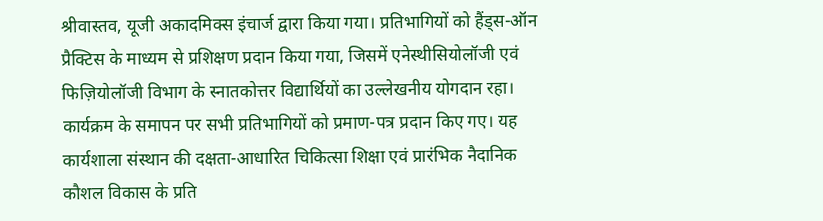श्रीवास्तव, यूजी अकादमिक्स इंचार्ज द्वारा किया गया। प्रतिभागियों को हैंड्स-ऑन प्रैक्टिस के माध्यम से प्रशिक्षण प्रदान किया गया, जिसमें एनेस्थीसियोलॉजी एवं फिज़ियोलॉजी विभाग के स्नातकोत्तर विद्यार्थियों का उल्लेखनीय योगदान रहा। कार्यक्रम के समापन पर सभी प्रतिभागियों को प्रमाण-पत्र प्रदान किए गए। यह कार्यशाला संस्थान की दक्षता-आधारित चिकित्सा शिक्षा एवं प्रारंभिक नैदानिक कौशल विकास के प्रति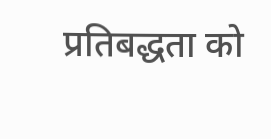प्रतिबद्धता को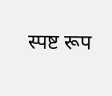स्पष्ट रूप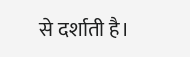से दर्शाती है।